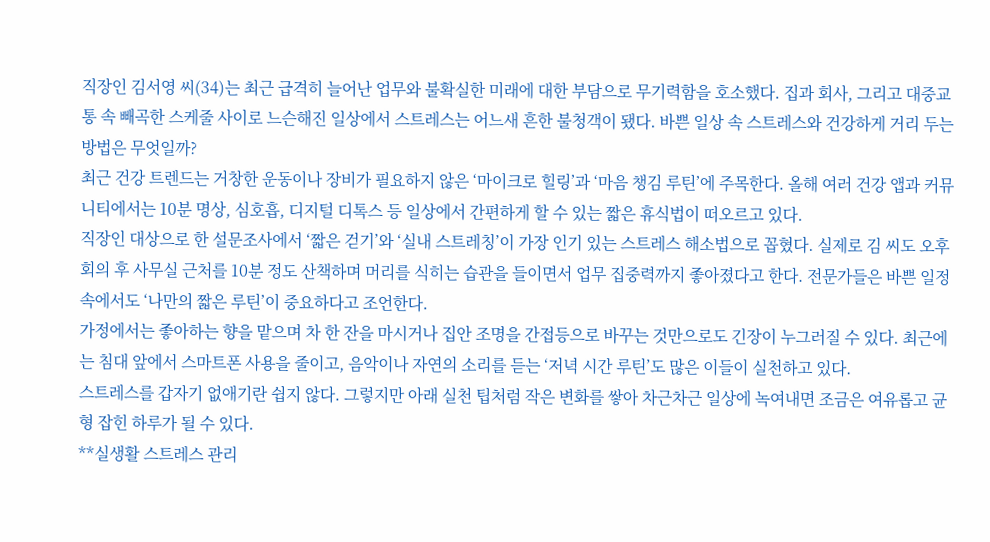직장인 김서영 씨(34)는 최근 급격히 늘어난 업무와 불확실한 미래에 대한 부담으로 무기력함을 호소했다. 집과 회사, 그리고 대중교통 속 빼곡한 스케줄 사이로 느슨해진 일상에서 스트레스는 어느새 흔한 불청객이 됐다. 바쁜 일상 속 스트레스와 건강하게 거리 두는 방법은 무엇일까?
최근 건강 트렌드는 거창한 운동이나 장비가 필요하지 않은 ‘마이크로 힐링’과 ‘마음 챙김 루틴’에 주목한다. 올해 여러 건강 앱과 커뮤니티에서는 10분 명상, 심호흡, 디지털 디톡스 등 일상에서 간편하게 할 수 있는 짧은 휴식법이 떠오르고 있다.
직장인 대상으로 한 설문조사에서 ‘짧은 걷기’와 ‘실내 스트레칭’이 가장 인기 있는 스트레스 해소법으로 꼽혔다. 실제로 김 씨도 오후 회의 후 사무실 근처를 10분 정도 산책하며 머리를 식히는 습관을 들이면서 업무 집중력까지 좋아졌다고 한다. 전문가들은 바쁜 일정 속에서도 ‘나만의 짧은 루틴’이 중요하다고 조언한다.
가정에서는 좋아하는 향을 맡으며 차 한 잔을 마시거나 집안 조명을 간접등으로 바꾸는 것만으로도 긴장이 누그러질 수 있다. 최근에는 침대 앞에서 스마트폰 사용을 줄이고, 음악이나 자연의 소리를 듣는 ‘저녁 시간 루틴’도 많은 이들이 실천하고 있다.
스트레스를 갑자기 없애기란 쉽지 않다. 그렇지만 아래 실천 팁처럼 작은 변화를 쌓아 차근차근 일상에 녹여내면 조금은 여유롭고 균형 잡힌 하루가 될 수 있다.
**실생활 스트레스 관리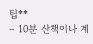팁**
– 10분 산책이나 계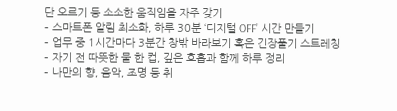단 오르기 등 소소한 움직임을 자주 갖기
– 스마트폰 알림 최소화, 하루 30분 ‘디지털 OFF’ 시간 만들기
– 업무 중 1시간마다 3분간 창밖 바라보기 혹은 긴장풀기 스트레칭
– 자기 전 따뜻한 물 한 컵, 깊은 호흡과 함께 하루 정리
– 나만의 향, 음악, 조명 등 취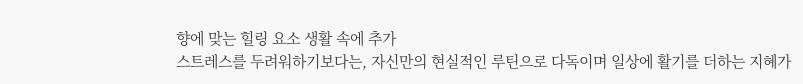향에 맞는 힐링 요소 생활 속에 추가
스트레스를 두려워하기보다는, 자신만의 현실적인 루틴으로 다독이며 일상에 활기를 더하는 지혜가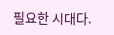필요한 시대다.